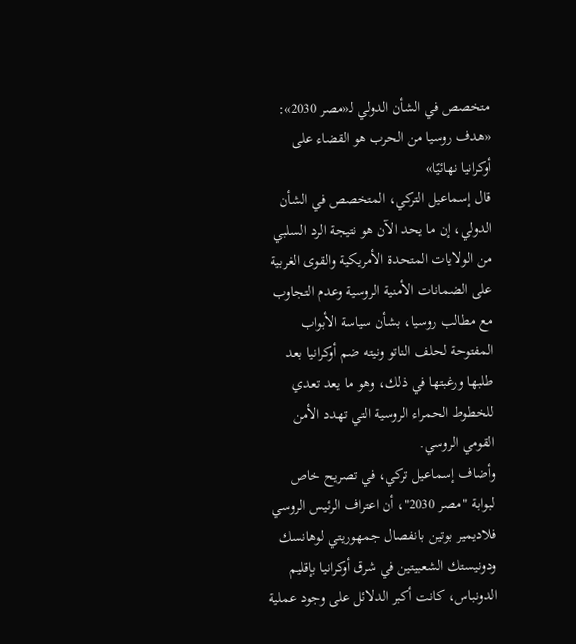متخصص في الشأن الدولي لـ«مصر 2030»: «هدف روسيا من الحرب هو القضاء على أوكرانيا نهائيًا»
قال إسماعيل التركي، المتخصص في الشأن الدولي، إن ما يحد الآن هو نتيجة الرد السلبي من الولايات المتحدة الأمريكية والقوى الغربية على الضمانات الأمنية الروسية وعدم التجاوب مع مطالب روسيا، بشأن سياسة الأبواب المفتوحة لحلف الناتو ونيته ضم أوكرانيا بعد طلبها ورغبتها في ذلك، وهو ما يعد تعدي للخطوط الحمراء الروسية التي تهدد الأمن القومي الروسي.
وأضاف إسماعيل تركي، في تصريح خاص لبوابة "مصر 2030"، أن اعتراف الرئيس الروسي فلاديمير بوتين بانفصال جمهوريتي لوهانسك ودونيستك الشعبيتين في شرق أوكرانيا بإقليم الدونباس، كانت أكبر الدلائل على وجود عملية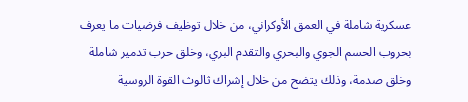عسكرية شاملة في العمق الأوكراني، من خلال توظيف فرضيات ما يعرف بحروب الحسم الجوي والبحري والتقدم البري، وخلق حرب تدمير شاملة وخلق صدمة، وذلك يتضح من خلال إشراك ثالوث القوة الروسية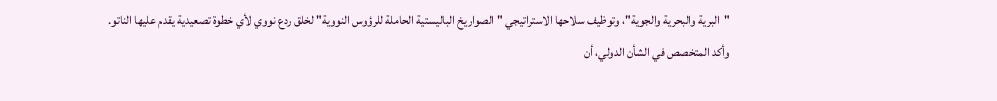"البرية والبحرية والجوية"، وتوظيف سلاحها الاستراتيجي "الصواريخ الباليستية الحاملة للرؤوس النووية" لخلق ردع نووي لأي خطوة تصعيدية يقدم عليها الناتو.
وأكد المتخصص في الشأن الدولي، أن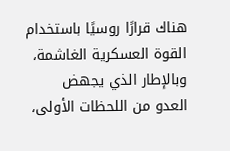هناك قرارًا روسيًا باستخدام القوة العسكرية الغاشمة، وبالإطار الذي يجهض العدو من اللحظات الأولى،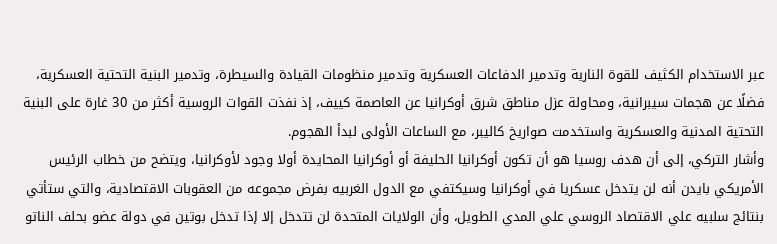عبر الاستخدام الكثيف للقوة النارية وتدمير الدفاعات العسكرية وتدمير منظومات القيادة والسيطرة، وتدمير البنية التحتية العسكرية، فضلًا عن هجمات سيبرانية، ومحاولة عزل مناطق شرق أوكرانيا عن العاصمة كييف، إذ نفذت القوات الروسية أكثر من 30 غارة على البنية التحتية المدنية والعسكرية واستخدمت صواريخ كاليبر، مع الساعات الأولى لبدأ الهجوم.
وأشار التركي، إلى أن هدف روسيا هو أن تكون أوكرانيا الحليفة أو أوكرانيا المحايدة أولا وجود لأوكرانيا، ويتضح من خطاب الرئيس الأمريكي بايدن أنه لن يتدخل عسكريا في أوكرانيا وسيكتفي مع الدول الغربيه بفرض مجموعه من العقوبات الاقتصادية، والتي ستأتي بنتائج سلبيه علي الاقتصاد الروسي علي المدي الطويل، وأن الولايات المتحدة لن تتدخل إلا إذا تدخل بوتين في دولة عضو بحلف الناتو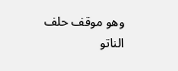وهو موقف حلف الناتو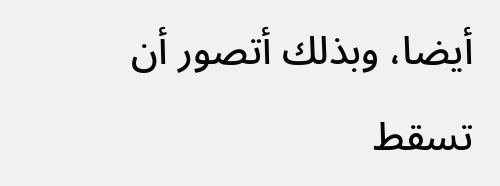أيضا، وبذلك أتصور أن تسقط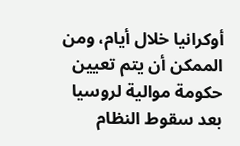أوكرانيا خلال أيام، ومن الممكن أن يتم تعيين حكومة موالية لروسيا بعد سقوط النظام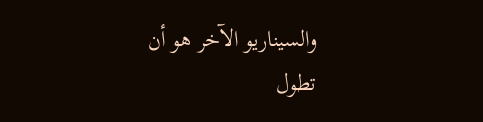والسيناريو الآخر هو أن تطول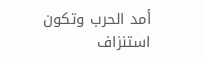أمد الحرب وتكون استنزاف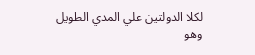لكلا الدولتين علي المدي الطويل وهو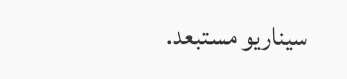سيناريو مستبعد.